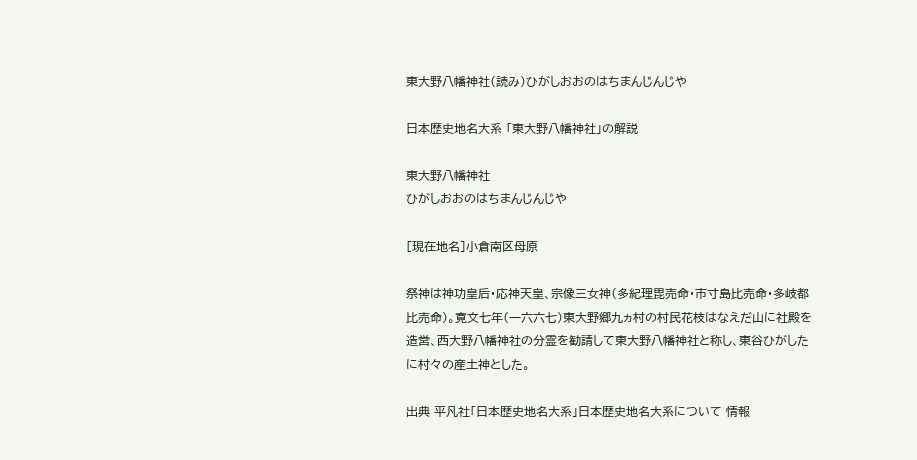東大野八幡神社(読み)ひがしおおのはちまんじんじや

日本歴史地名大系 「東大野八幡神社」の解説

東大野八幡神社
ひがしおおのはちまんじんじや

[現在地名]小倉南区母原

祭神は神功皇后・応神天皇、宗像三女神(多紀理毘売命・市寸島比売命・多岐都比売命)。寛文七年(一六六七)東大野郷九ヵ村の村民花枝はなえだ山に社殿を造営、西大野八幡神社の分霊を勧請して東大野八幡神社と称し、東谷ひがしたに村々の産土神とした。

出典 平凡社「日本歴史地名大系」日本歴史地名大系について 情報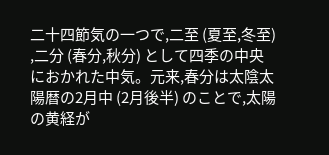二十四節気の一つで,二至 (夏至,冬至) ,二分 (春分,秋分) として四季の中央におかれた中気。元来,春分は太陰太陽暦の2月中 (2月後半) のことで,太陽の黄経が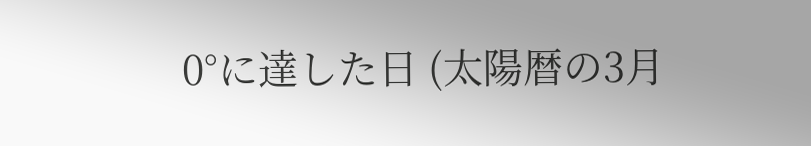0°に達した日 (太陽暦の3月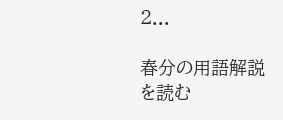2...

春分の用語解説を読む